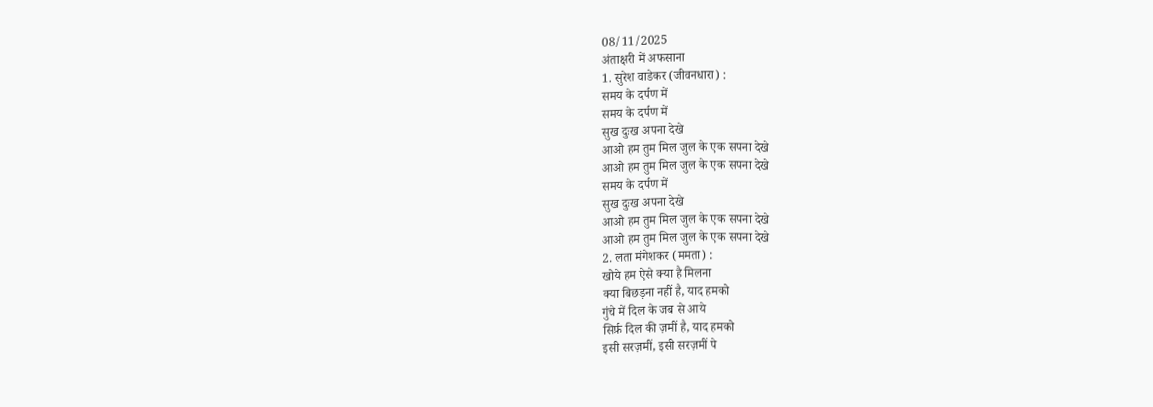08/11/2025
अंताक्षरी में अफसाना
1. सुरेश वाडेकर (जीवनधारा) :
समय के दर्पण में
समय के दर्पण में
सुख दुःख अपना देखे
आओ हम तुम मिल जुल के एक सपना देखे
आओ हम तुम मिल जुल के एक सपना देखे
समय के दर्पण में
सुख दुःख अपना देखे
आओ हम तुम मिल जुल के एक सपना देखे
आओ हम तुम मिल जुल के एक सपना देखे
2. लता मंगेशकर (ममता) :
खोये हम ऐसे क्या है मिलना
क्या बिछड़ना नहीं है, याद हमको
गुंचे में दिल के जब से आये
सिर्फ़ दिल की ज़मीं है, याद हमको
इसी सरज़मीं, इसी सरज़मीं पे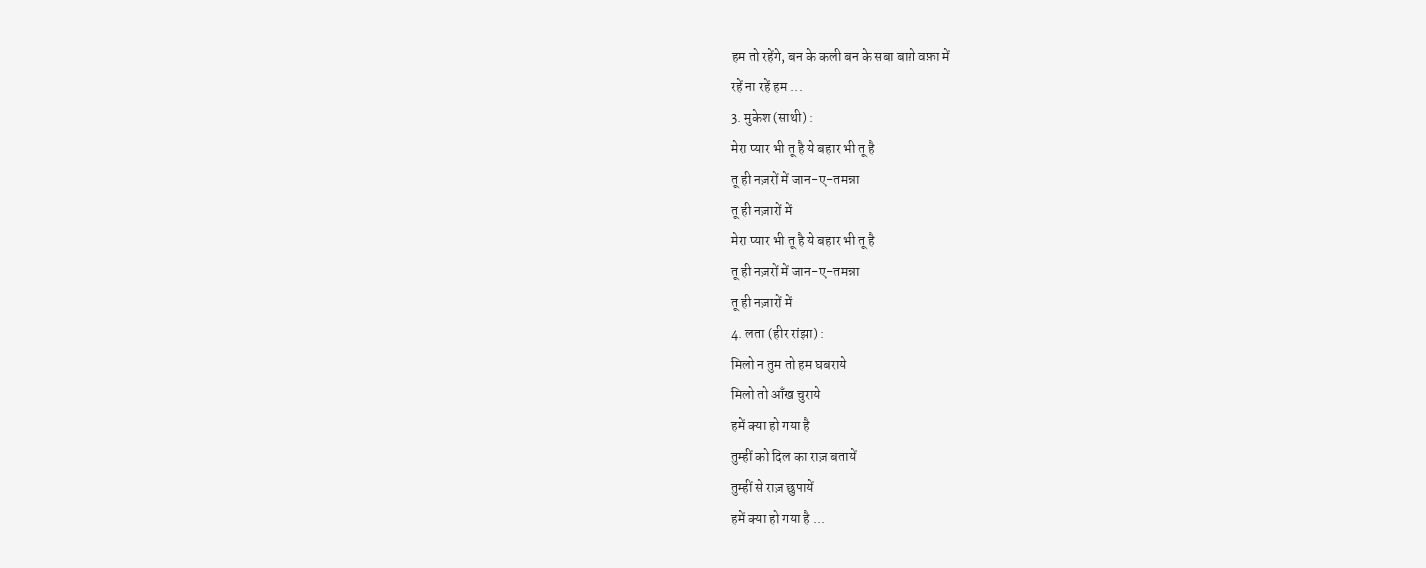हम तो रहेंगे, बन के कली बन के सबा बाग़े वफ़ा में
रहें ना रहें हम ...
3. मुकेश (साथी) :
मेरा प्यार भी तू है ये बहार भी तू है
तू ही नज़रों में जान-ए-तमन्ना
तू ही नज़ारों में
मेरा प्यार भी तू है ये बहार भी तू है
तू ही नज़रों में जान-ए-तमन्ना
तू ही नज़ारों में
4. लता (हीर रांझा) :
मिलो न तुम तो हम घबराये
मिलो तो आँख चुराये
हमें क्या हो गया है
तुम्हीं को दिल का राज़ बतायें
तुम्हीं से राज़ छुपायें
हमें क्या हो गया है ...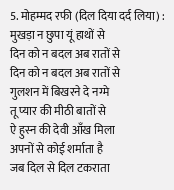5. मोहम्मद रफी (दिल दिया दर्द लिया) :
मुखड़ा न छुपा यूं हाथों से
दिन को न बदल अब रातों से
दिन को न बदल अब रातों से
गुलशन में बिखरने दे नग्मे
तू प्यार की मीठी बातों से
ऐ हुस्न की देवी आँख मिला
अपनों से कोई शर्माता है
जब दिल से दिल टकराता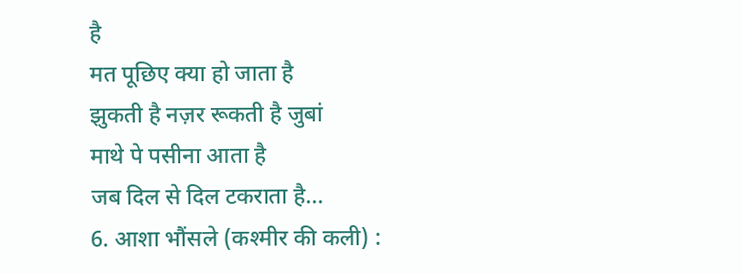है
मत पूछिए क्या हो जाता है
झुकती है नज़र रूकती है जुबां
माथे पे पसीना आता है
जब दिल से दिल टकराता है...
6. आशा भौंसले (कश्मीर की कली) :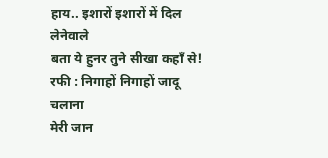हाय.. इशारों इशारों में दिल लेनेवाले
बता ये हुनर तुने सीखा कहाँ से!
रफी : निगाहों निगाहों जादू चलाना
मेरी जान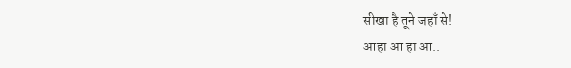सीखा है तूने जहाँ से!
आहा आ हा आ..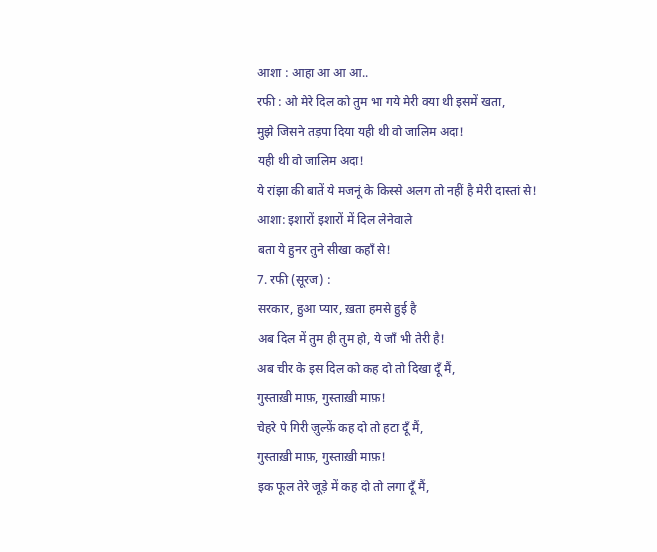आशा : आहा आ आ आ..
रफी : ओ मेरे दिल को तुम भा गये मेरी क्या थी इसमें खता,
मुझे जिसने तड़पा दिया यही थी वो जालिम अदा!
यही थी वो जालिम अदा!
ये रांझा की बातें ये मजनूं के किस्से अलग तो नहीं है मेरी दास्तां से!
आशा: इशारों इशारों में दिल लेनेवाले
बता ये हुनर तुने सीखा कहाँ से!
7. रफी (सूरज) :
सरकार, हुआ प्यार, ख़ता हमसे हुई है
अब दिल में तुम ही तुम हो, ये जाँ भी तेरी है!
अब चीर के इस दिल को कह दो तो दिखा दूँ मैं,
गुस्ताख़ी माफ़, गुस्ताख़ी माफ़!
चेहरे पे गिरी ज़ुल्फ़ें कह दो तो हटा दूँ मैं,
गुस्ताख़ी माफ़, गुस्ताख़ी माफ़!
इक फूल तेरे जूड़े में कह दो तो लगा दूँ मैं,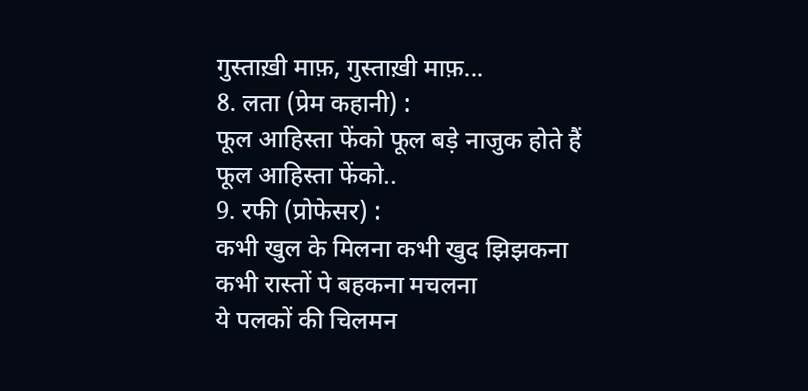गुस्ताख़ी माफ़, गुस्ताख़ी माफ़...
8. लता (प्रेम कहानी) :
फूल आहिस्ता फेंको फूल बड़े नाजुक होते हैं
फूल आहिस्ता फेंको..
9. रफी (प्रोफेसर) :
कभी खुल के मिलना कभी खुद झिझकना
कभी रास्तों पे बहकना मचलना
ये पलकों की चिलमन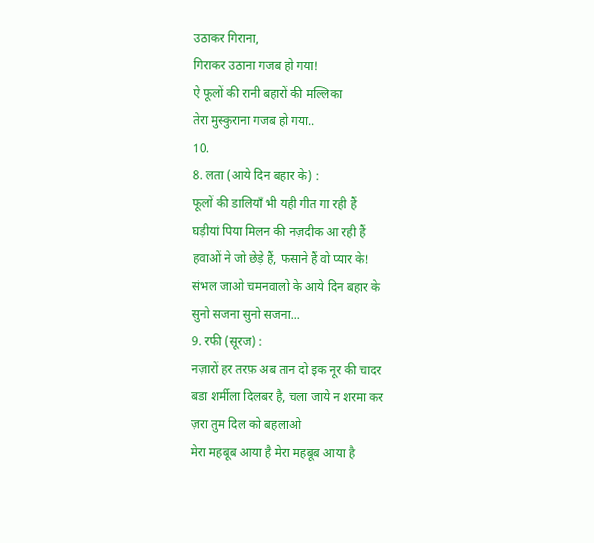उठाकर गिराना,
गिराकर उठाना गजब हो गया!
ऐ फूलों की रानी बहारों की मल्लिका
तेरा मुस्कुराना गजब हो गया..
10.
8. लता (आये दिन बहार के) :
फूलों की डालियाँ भी यही गीत गा रही हैं
घड़ीयां पिया मिलन की नज़दीक आ रही हैं
हवाओं ने जो छेड़े हैं, फसाने हैं वो प्यार के!
संभल जाओ चमनवालो के आये दिन बहार के
सुनो सजना सुनो सजना...
9. रफी (सूरज) :
नज़ारों हर तरफ़ अब तान दो इक नूर की चादर
बडा शर्मीला दिलबर है, चला जाये न शरमा कर
ज़रा तुम दिल को बहलाओ
मेरा महबूब आया है मेरा महबूब आया है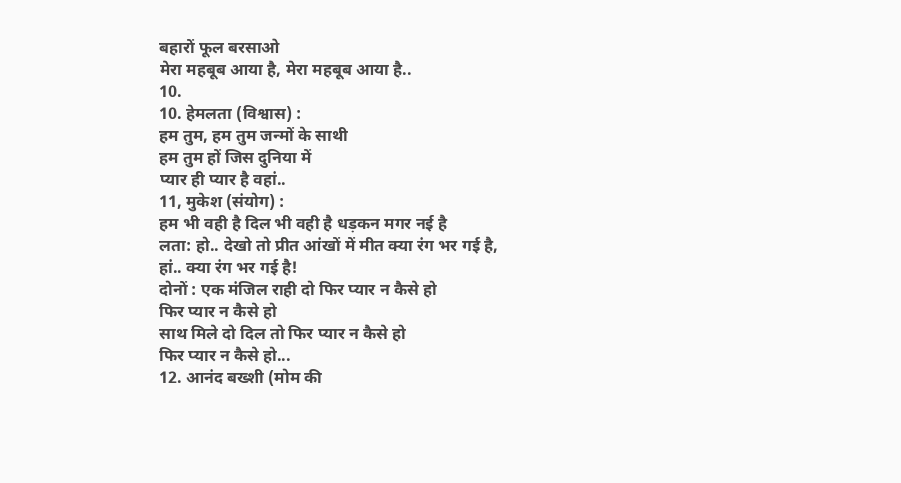बहारों फूल बरसाओ
मेरा महबूब आया है, मेरा महबूब आया है..
10.
10. हेमलता (विश्वास) :
हम तुम, हम तुम जन्मों के साथी
हम तुम हों जिस दुनिया में
प्यार ही प्यार है वहां..
11, मुकेश (संयोग) :
हम भी वही है दिल भी वही है धड़कन मगर नई है
लता: हो.. देखो तो प्रीत आंखों में मीत क्या रंग भर गई है,
हां.. क्या रंग भर गई है!
दोनों : एक मंजिल राही दो फिर प्यार न कैसे हो
फिर प्यार न कैसे हो
साथ मिले दो दिल तो फिर प्यार न कैसे हो
फिर प्यार न कैसे हो...
12. आनंद बख्शी (मोम की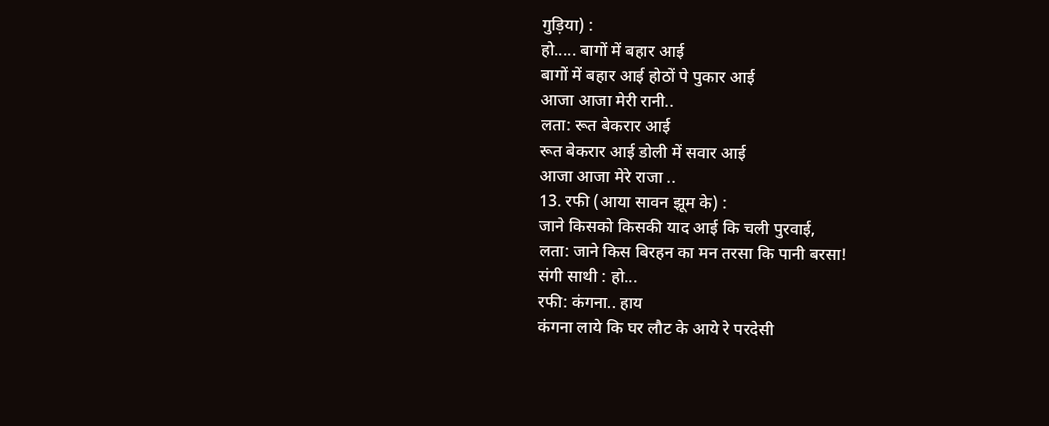गुड़िया) :
हो..... बागों में बहार आई
बागों में बहार आई होठों पे पुकार आई
आजा आजा मेरी रानी..
लता: रूत बेकरार आई
रूत बेकरार आई डोली में सवार आई
आजा आजा मेरे राजा ..
13. रफी (आया सावन झूम के) :
जाने किसको किसकी याद आई कि चली पुरवाई,
लता: जाने किस बिरहन का मन तरसा कि पानी बरसा!
संगी साथी : हो...
रफी: कंगना.. हाय
कंगना लाये कि घर लौट के आये रे परदेसी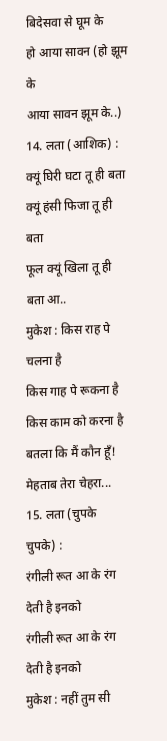बिदेसवा से घूम के
हो आया सावन (हो झूम के
आया सावन झूम के..)
14. लता (आशिक) :
क्यूं घिरी घटा तू ही बता
क्यूं हंसी फिजा तू ही बता
फूल क्यूं खिला तू ही बता आ..
मुकेश : किस राह पे चलना है
किस गाह पे रूकना है
किस काम को करना है
बतला कि मैं कौन हूँ!
मेहताब तेरा चेहरा...
15. लता (चुपके चुपके) :
रंगीली रूत आ के रंग देती है इनको
रंगीली रूत आ के रंग देती है इनको
मुकेश : नहीं तुम सी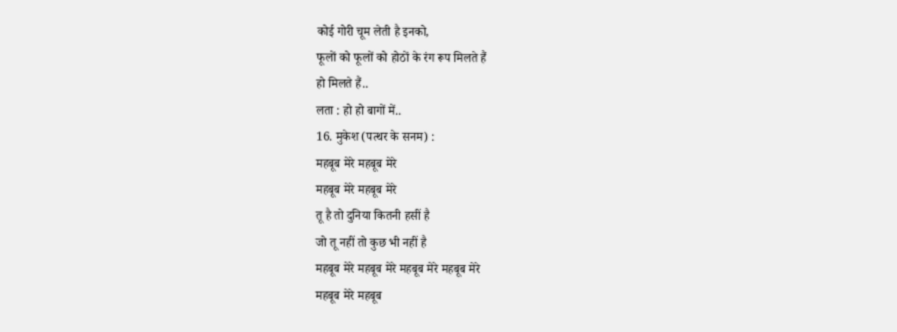कोई गोरी चूम लेती है इनको,
फूलों को फूलों को होठों के रंग रूप मिलते हैं
हो मिलते हैं..
लता : हो हो बागों में..
16. मुकेश (पत्थर के सनम) :
महबूब मेरे महबूब मेरे
महबूब मेरे महबूब मेरे
तू है तो दुनिया कितनी हसीं है
जो तू नहीं तो कुछ भी नहीं है
महबूब मेरे महबूब मेरे महबूब मेरे महबूब मेरे
महबूब मेरे महबूब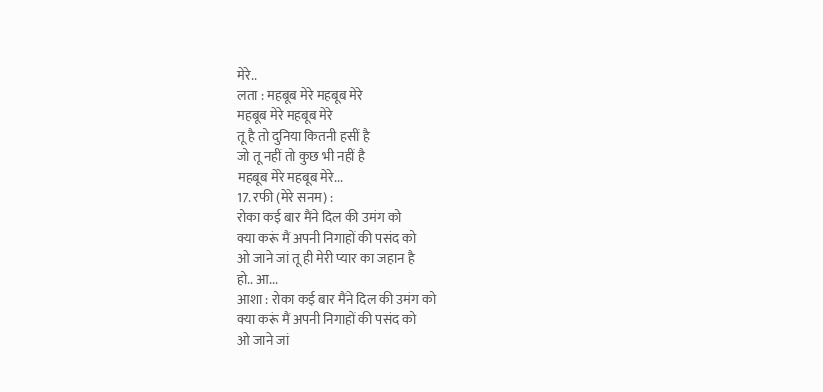मेरे..
लता : महबूब मेरे महबूब मेरे
महबूब मेरे महबूब मेरे
तू है तो दुनिया कितनी हसीं है
जो तू नहीं तो कुछ भी नहीं है
महबूब मेरे महबूब मेरे...
17. रफी (मेरे सनम) :
रोका कई बार मैंने दिल की उमंग को
क्या करूं मैं अपनी निगाहों की पसंद को
ओ जाने जां तू ही मेरी प्यार का जहान है
हो.. आ...
आशा : रोका कई बार मैंने दिल की उमंग को
क्या करूं मैं अपनी निगाहों की पसंद को
ओ जाने जां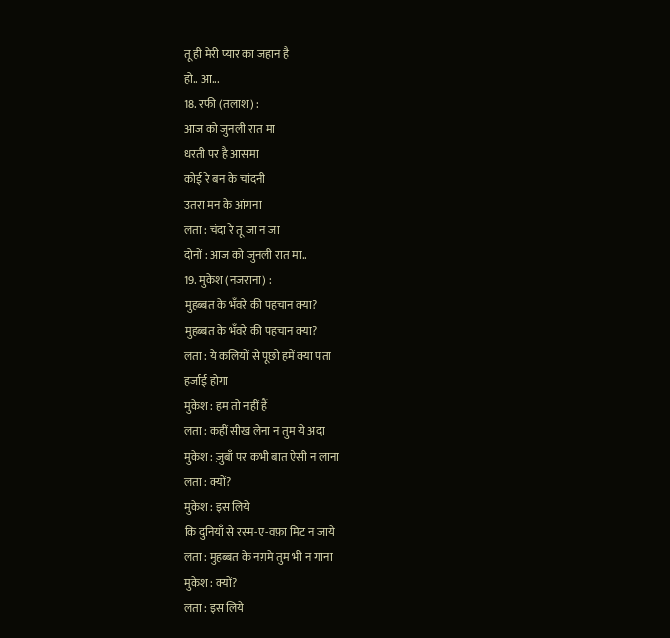तू ही मेरी प्यार का जहान है
हो.. आ...
18. रफी (तलाश) :
आज को जुनली रात मा
धरती पर है आसमा
कोई रे बन के चांदनी
उतरा मन के आंगना
लता : चंदा रे तू जा न जा
दोनों : आज को जुनली रात मा..
19. मुकेश (नजराना) :
मुहब्बत के भँवरे की पहचान क्या?
मुहब्बत के भँवरे की पहचान क्या?
लता : ये कलियों से पूछो हमें क्या पता
हर्जाई होगा
मुकेश : हम तो नहीं हैं
लता : कहीं सीख लेना न तुम ये अदा
मुकेश : ज़ुबाँ पर कभी बात ऐसी न लाना
लता : क्यों?
मुकेश : इस लिये
कि दुनियाँ से रस्म-ए-वफ़ा मिट न जाये
लता : मुहब्बत के नग़मे तुम भी न गाना
मुकेश : क्यों?
लता : इस लिये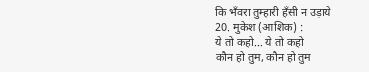कि भँवरा तुम्हारी हँसी न उड़ाये
20. मुकेश (आशिक) :
ये तो कहो… ये तो कहो
कौन हो तुम, कौन हो तुम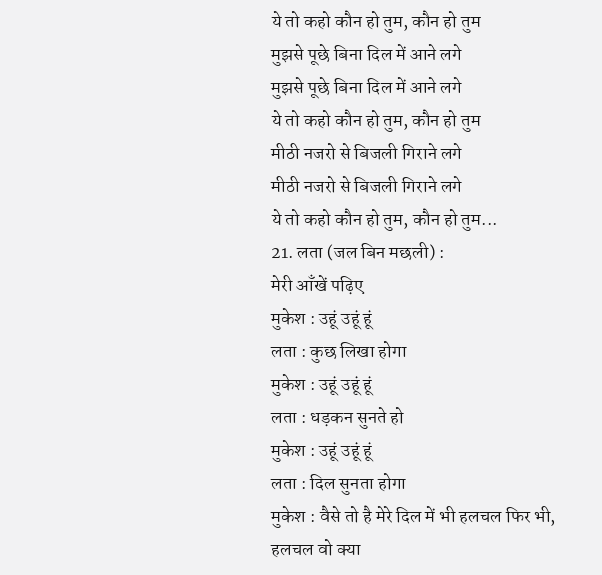ये तो कहो कौन हो तुम, कौन हो तुम
मुझसे पूछे बिना दिल में आने लगे
मुझसे पूछे बिना दिल में आने लगे
ये तो कहो कौन हो तुम, कौन हो तुम
मीठी नजरो से बिजली गिराने लगे
मीठी नजरो से बिजली गिराने लगे
ये तो कहो कौन हो तुम, कौन हो तुम...
21. लता (जल बिन मछली) :
मेरी आँखें पढ़िए
मुकेश : उहूं उहूं हूं
लता : कुछ लिखा होगा
मुकेश : उहूं उहूं हूं
लता : धड़कन सुनते हो
मुकेश : उहूं उहूं हूं
लता : दिल सुनता होगा
मुकेश : वैसे तो है मेरे दिल में भी हलचल फिर भी,
हलचल वो क्या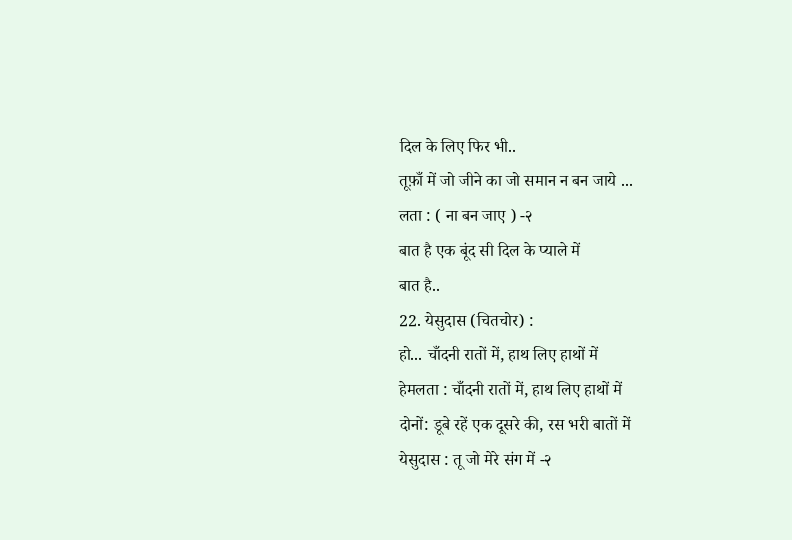दिल के लिए फिर भी..
तूफ़ाँ में जो जीने का जो समान न बन जाये ...
लता : ( ना बन जाए ) -२
बात है एक बूंद सी दिल के प्याले में
बात है..
22. येसुदास (चितचोर) :
हो... चाँदनी रातों में, हाथ लिए हाथों में
हेमलता : चाँदनी रातों में, हाथ लिए हाथों में
दोनों: डूबे रहें एक दूसरे की, रस भरी बातों में
येसुदास : तू जो मेरे संग में -२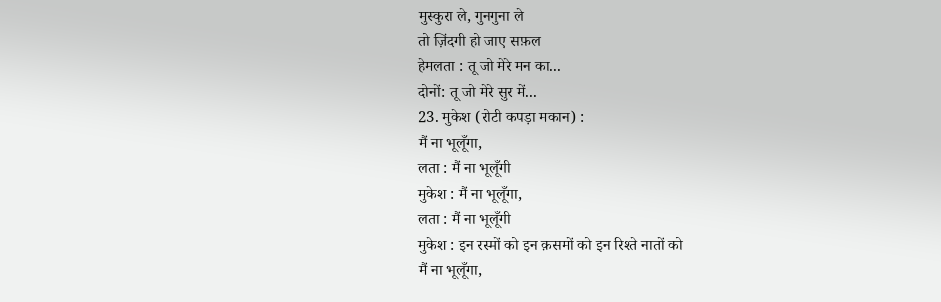मुस्कुरा ले, गुनगुना ले
तो ज़िंदगी हो जाए सफ़ल
हेमलता : तू जो मेरे मन का...
दोनों: तू जो मेरे सुर में...
23. मुकेश (रोटी कपड़ा मकान) :
मैं ना भूलूँगा,
लता : मैं ना भूलूँगी
मुकेश : मैं ना भूलूँगा,
लता : मैं ना भूलूँगी
मुकेश : इन रस्मों को इन क़समों को इन रिश्ते नातों को
मैं ना भूलूँगा,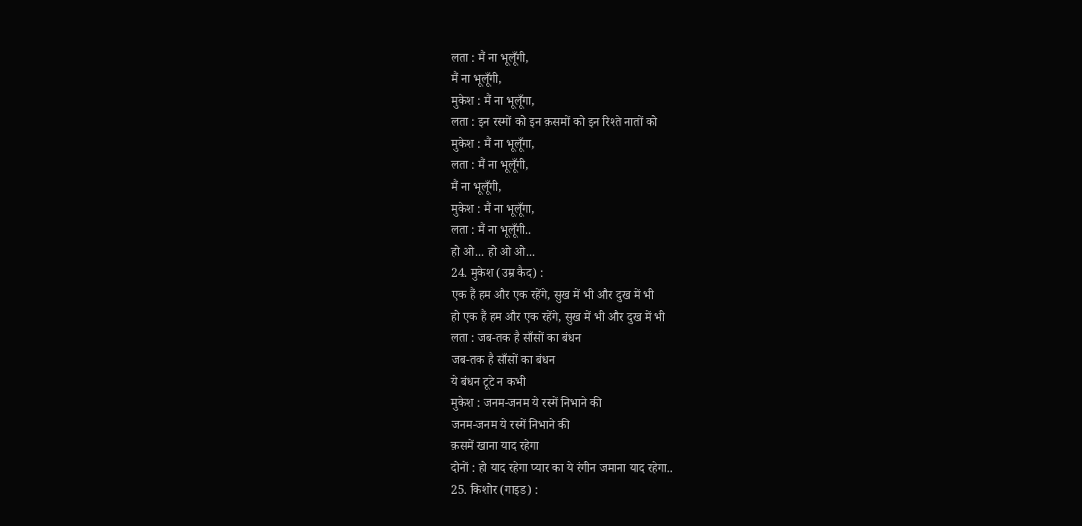लता : मैं ना भूलूँगी,
मैं ना भूलूँगी,
मुकेश : मैं ना भूलूँगा,
लता : इन रस्मों को इन क़समों को इन रिश्ते नातों को
मुकेश : मैं ना भूलूँगा,
लता : मैं ना भूलूँगी,
मैं ना भूलूँगी,
मुकेश : मैं ना भूलूँगा,
लता : मैं ना भूलूँगी..
हो ओ... हो ओ ओ...
24. मुकेश (उम्र कैद) :
एक हैं हम और एक रहेंगे, सुख में भी और दुख में भी
हो एक हैं हम और एक रहेंगे, सुख में भी और दुख में भी
लता : जब-तक है साँसों का बंधन
जब-तक है साँसों का बंधन
ये बंधन टूटे न कभी
मुकेश : जनम-जनम ये रस्में निभाने की
जनम-जनम ये रस्में निभाने की
क़समें खाना याद रहेगा
दोनों : हो याद रहेगा प्यार का ये रंगीन जमाना याद रहेगा..
25. किशोर (गाइड) :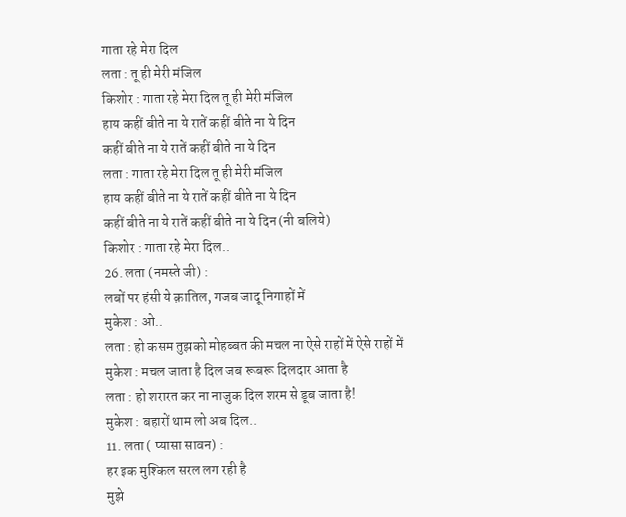गाता रहे मेरा दिल
लता : तू ही मेरी मंजिल
किशोर : गाता रहे मेरा दिल तू ही मेरी मंजिल
हाय कहीं बीते ना ये रातें कहीं बीते ना ये दिन
कहीं बीते ना ये रातें कहीं बीते ना ये दिन
लता : गाता रहे मेरा दिल तू ही मेरी मंजिल
हाय कहीं बीते ना ये रातें कहीं बीते ना ये दिन
कहीं बीते ना ये रातें कहीं बीते ना ये दिन (नी बलिये)
किशोर : गाता रहे मेरा दिल..
26. लता (नमस्ते जी) :
लबों पर हंसी ये क़ातिल, गजब जादू निगाहों में
मुकेश : ओ..
लता : हो कसम तुझको मोहब्बत की मचल ना ऐसे राहों में ऐसे राहों में
मुकेश : मचल जाता है दिल जब रूबरू दिलदार आता है
लता : हो शरारत कर ना नाजुक दिल शरम से डूब जाता है!
मुकेश : बहारों थाम लो अब दिल..
11. लता ( प्यासा सावन) :
हर इक मुश्किल सरल लग रही है
मुझे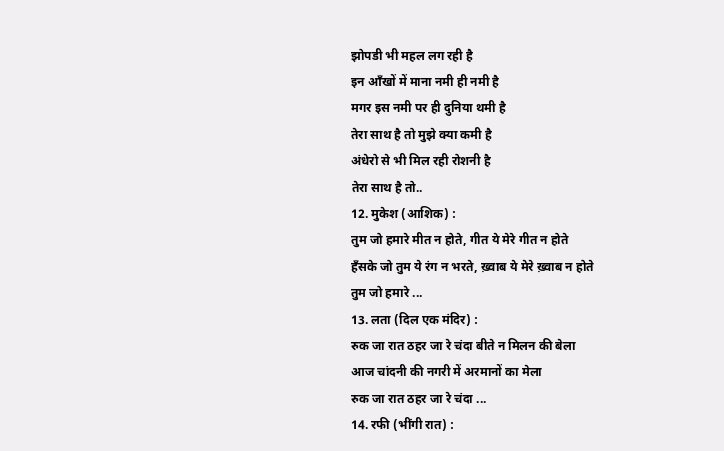झोपडी भी महल लग रही है
इन आँखों में माना नमी ही नमी है
मगर इस नमी पर ही दुनिया थमी है
तेरा साथ है तो मुझे क्या कमी है
अंधेरो से भी मिल रही रोशनी है
तेरा साथ है तो..
12. मुकेश (आशिक) :
तुम जो हमारे मीत न होते, गीत ये मेरे गीत न होते
हँसके जो तुम ये रंग न भरते, ख़्वाब ये मेरे ख़्वाब न होते
तुम जो हमारे ...
13. लता (दिल एक मंदिर) :
रुक जा रात ठहर जा रे चंदा बीते न मिलन की बेला
आज चांदनी की नगरी में अरमानों का मेला
रुक जा रात ठहर जा रे चंदा ...
14. रफी (भींगी रात) :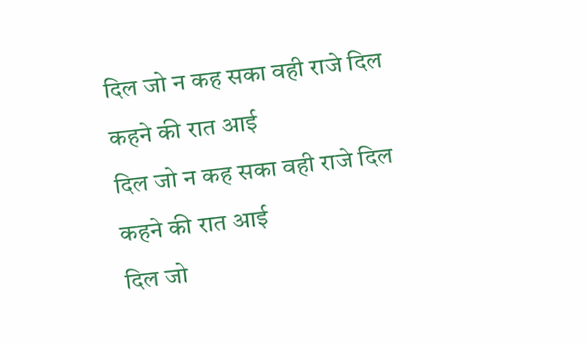दिल जो न कह सका वही राजे दिल
कहने की रात आई
दिल जो न कह सका वही राजे दिल
कहने की रात आई
दिल जो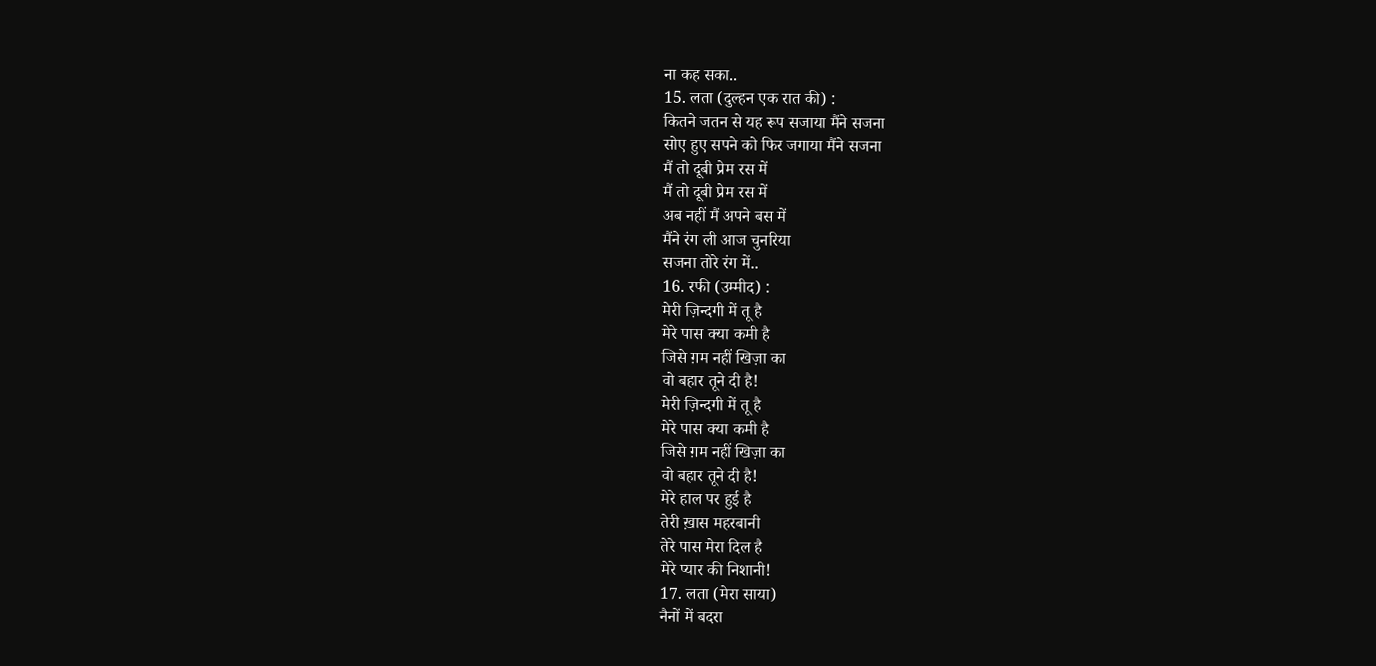ना कह सका..
15. लता (दुल्हन एक रात की) :
कितने जतन से यह रूप सजाया मैंने सजना
सोए हुए सपने को फिर जगाया मैंने सजना
मैं तो दूबी प्रेम रस में
मैं तो दूबी प्रेम रस में
अब नहीं मैं अपने बस में
मैंने रंग ली आज चुनरिया
सजना तोरे रंग में..
16. रफी (उम्मीद) :
मेरी ज़िन्दगी में तू है
मेरे पास क्या कमी है
जिसे ग़म नहीं खिज़ा का
वो बहार तूने दी है!
मेरी ज़िन्दगी में तू है
मेरे पास क्या कमी है
जिसे ग़म नहीं खिज़ा का
वो बहार तूने दी है!
मेरे हाल पर हुई है
तेरी ख़ास महरबानी
तेरे पास मेरा दिल है
मेरे प्यार की निशानी!
17. लता (मेरा साया)
नैनों में बदरा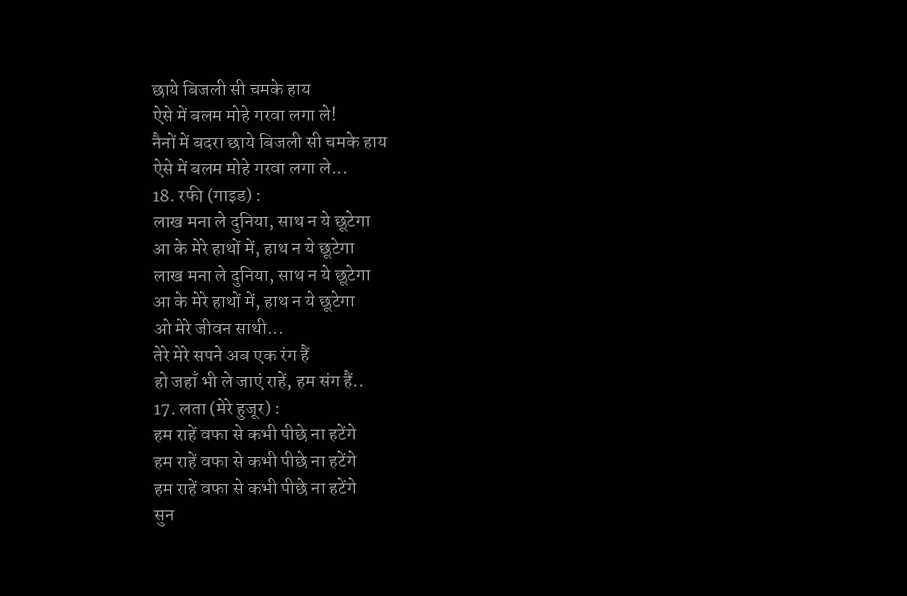छाये बिजली सी चमके हाय
ऐसे में बलम मोहे गरवा लगा ले!
नैनों में बदरा छाये बिजली सी चमके हाय
ऐसे में बलम मोहे गरवा लगा ले...
18. रफी (गाइड) :
लाख मना ले दुनिया, साथ न ये छूटेगा
आ के मेरे हाथों में, हाथ न ये छूटेगा
लाख मना ले दुनिया, साथ न ये छूटेगा
आ के मेरे हाथों में, हाथ न ये छूटेगा
ओ मेरे जीवन साथी...
तेरे मेरे सपने अब एक रंग हैं
हो जहाँ भी ले जाएं राहें, हम संग हैं..
17. लता (मेरे हुजूर) :
हम राहें वफा से कभी पीछे ना हटेंगे
हम राहें वफा से कभी पीछे ना हटेंगे
हम राहें वफा से कभी पीछे ना हटेंगे
सुन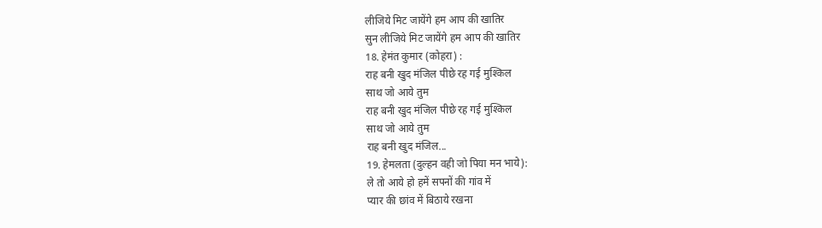लीजिये मिट जायेंगे हम आप की खातिर
सुन लीजिये मिट जायेंगे हम आप की खातिर
18. हेमंत कुमार (कोहरा) :
राह बनी खुद मंजिल पीछे रह गई मुश्किल
साथ जो आये तुम
राह बनी खुद मंजिल पीछे रह गई मुश्किल
साथ जो आये तुम
राह बनी खुद मंजिल...
19. हेमलता (दुल्हन वही जो पिया मन भाये):
ले तो आये हो हमें सपनों की गांव में
प्यार की छांव में बिठाये रखना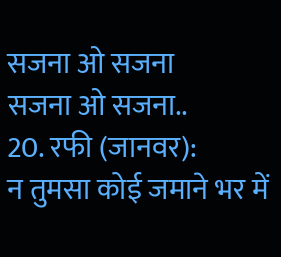सजना ओ सजना
सजना ओ सजना..
20. रफी (जानवर):
न तुमसा कोई जमाने भर में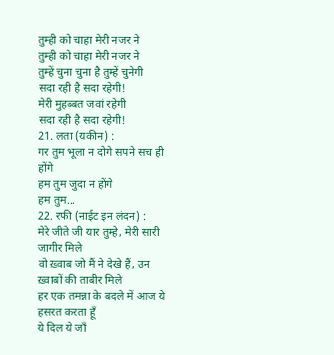तुम्ही को चाहा मेरी नजर ने
तुम्ही को चाहा मेरी नजर ने
तुम्हें चुना चुना है तुम्हें चुनेगी
सदा रही है सदा रहेगी!
मेरी मुहब्बत जवां रहेगी
सदा रही है सदा रहेगी!
21. लता (यकीन) :
गर तुम भूला न दोगे सपने सच ही होंगे
हम तुम जुदा न होंगे
हम तुम...
22. रफी (नाईट इन लंदन) :
मेरे जीते जी यार तुम्हे, मेरी सारी जागीर मिले
वो ख़्वाब जो मैं ने देखे हैं, उन ख़्वाबों की ताबीर मिले
हर एक तमन्ना के बदले में आज ये हसरत करता हूँ
ये दिल ये जाँ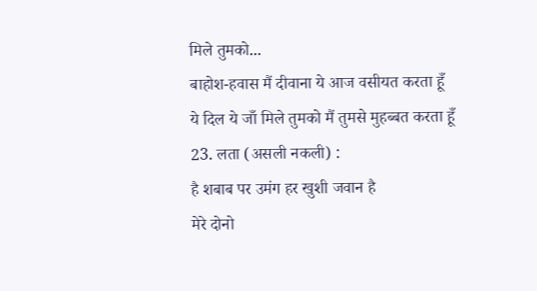मिले तुमको...
बाहोश-हवास मैं दीवाना ये आज वसीयत करता हूँ
ये दिल ये जाँ मिले तुमको मैं तुमसे मुहब्बत करता हूँ
23. लता (असली नकली) :
है शबाब पर उमंग हर खुशी जवान है
मेरे दोनो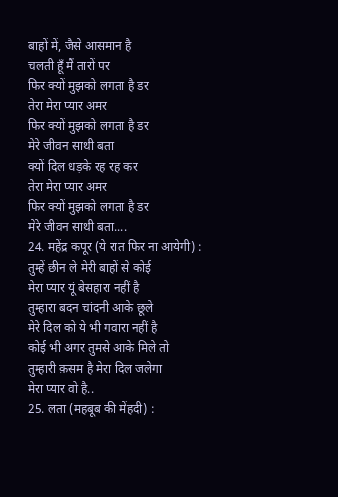बाहों में, जैसे आसमान है
चलती हूँ मैं तारों पर
फिर क्यों मुझको लगता है डर
तेरा मेरा प्यार अमर
फिर क्यों मुझको लगता है डर
मेरे जीवन साथी बता
क्यों दिल धड़के रह रह कर
तेरा मेरा प्यार अमर
फिर क्यों मुझको लगता है डर
मेरे जीवन साथी बता....
24. महेंद्र कपूर (ये रात फिर ना आयेगी) :
तुम्हें छीन ले मेरी बाहों से कोई
मेरा प्यार यूं बेसहारा नहीं है
तुम्हारा बदन चांदनी आके छूले
मेरे दिल को ये भी गवारा नहीं है
कोई भी अगर तुमसे आके मिले तो
तुम्हारी क़सम है मेरा दिल जलेगा
मेरा प्यार वो है..
25. लता (महबूब की मेंहदी) :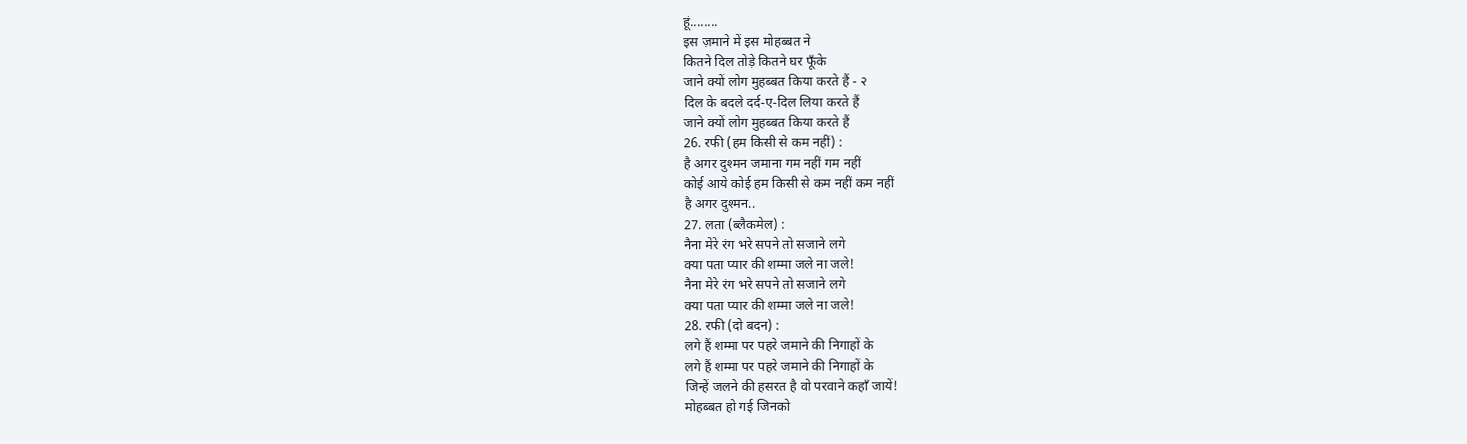हूं........
इस ज़माने में इस मोहब्बत ने
कितने दिल तोड़े कितने घर फूँके
जाने क्यों लोग मुहब्बत किया करते हैं - २
दिल के बदले दर्द-ए-दिल लिया करते हैं
जाने क्यों लोग मुहब्बत किया करते हैं
26. रफी (हम किसी से कम नहीं) :
है अगर दुश्मन जमाना गम नहीं गम नहीं
कोई आये कोई हम किसी से कम नहीं कम नहीं
है अगर दुश्मन..
27. लता (ब्लैकमेल) :
नैना मेरे रंग भरे सपने तो सजाने लगे
क्या पता प्यार की शम्मा जले ना जले!
नैना मेरे रंग भरे सपने तो सजाने लगे
क्या पता प्यार की शम्मा जले ना जले!
28. रफी (दो बदन) :
लगे हैं शम्मा पर पहरे जमाने की निगाहों के
लगे हैं शम्मा पर पहरे जमाने की निगाहों के
जिन्हें जलने की हसरत है वो परवाने कहाँ जायें!
मोहब्बत हो गई जिनको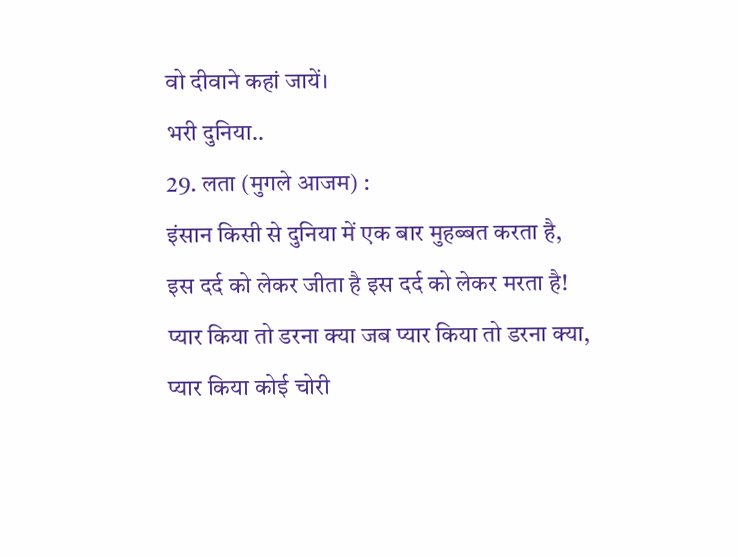वो दीवाने कहां जायें।
भरी दुनिया..
29. लता (मुगले आजम) :
इंसान किसी से दुनिया में एक बार मुहब्बत करता है,
इस दर्द को लेकर जीता है इस दर्द को लेकर मरता है!
प्यार किया तो डरना क्या जब प्यार किया तो डरना क्या,
प्यार किया कोई चोरी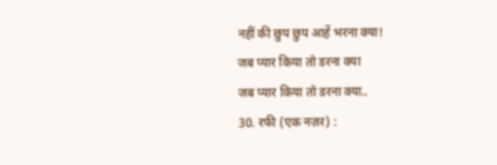नहीं की छुप छुप आहें भरना क्या!
जब प्यार किया तो डरना क्या
जब प्यार किया तो डरना क्या..
30. रफी (एक नज़र) :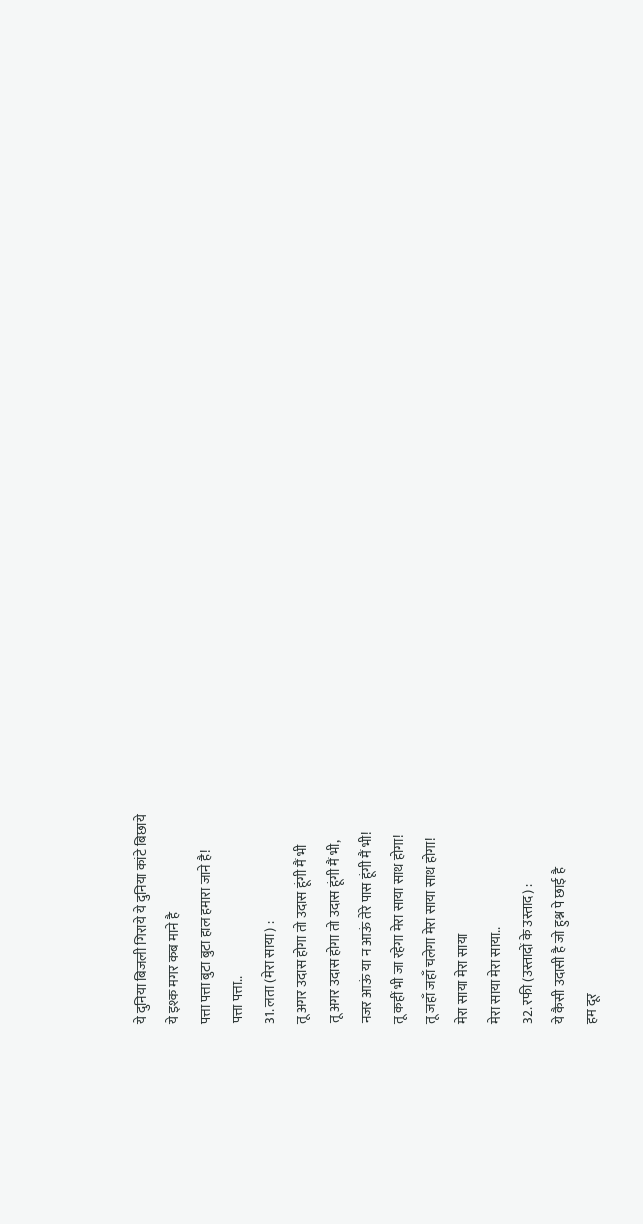ये दुनिया बिजली गिराये ये दुनिया कांटे बिछाये
ये इश्क मगर कब माने है
पत्ता पत्ता बुटा बुटा हाल हमारा जाने है!
पत्ता पत्ता..
31. लता (मेरा साया) :
तू अगर उदास होगा तो उदास हूंगी मैं भी
तू अगर उदास होगा तो उदास हूंगी मैं भी,
नजर आऊं या न आऊं तेरे पास हूंगी मैं भी!
तू कहीं भी जा रहेगा मेरा साया साथ होगा!
तू जहाँ जहाँ चलेगा मेरा साया साथ होगा!
मेरा साया मेरा साया
मेरा साया मेरा साया..
32. रफी (उस्तादों के उस्ताद) :
ये कैसी उदासी है जो हुश्न पे छाई है
हम दूर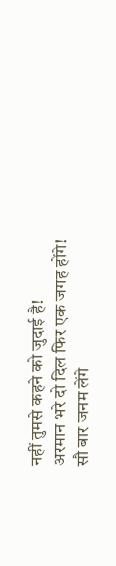नहीं तुमसे कहने को जुदाई है!
अरमान भरे दो दिल फिर एक जगह होंगे!
सौ बार जनम लेंगे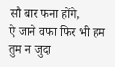सौ बार फना होंगे,
ऐ जाने वफा फिर भी हम तुम न जुदा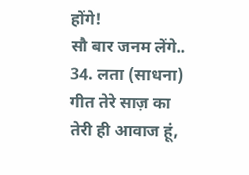होंगे!
सौ बार जनम लेंगे..
34. लता (साधना)
गीत तेरे साज़ का तेरी ही आवाज हूं,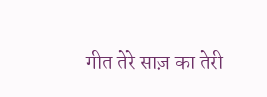गीत तेरे साज़ का तेरी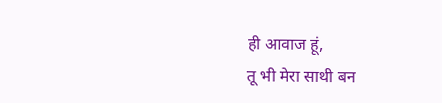ही आवाज हूं,
तू भी मेरा साथी बन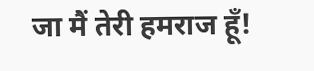जा मैं तेरी हमराज हूँ!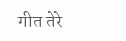गीत तेरे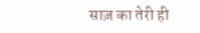साज़ का तेरी ही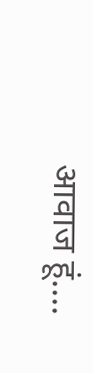आवाज हूं....